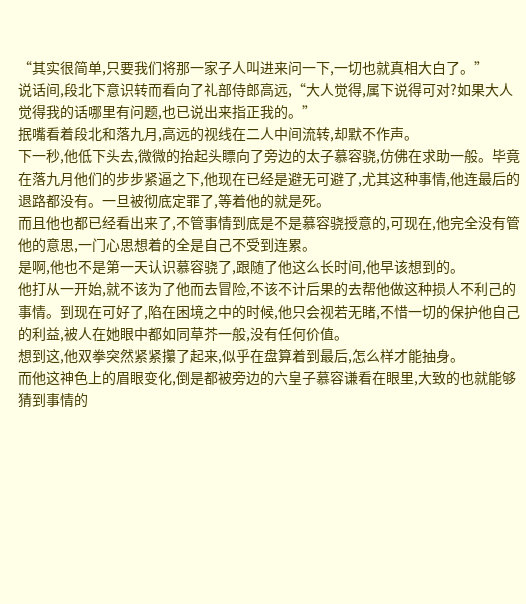“其实很简单,只要我们将那一家子人叫进来问一下,一切也就真相大白了。”
说话间,段北下意识转而看向了礼部侍郎高远,“大人觉得,属下说得可对?如果大人觉得我的话哪里有问题,也已说出来指正我的。”
抿嘴看着段北和落九月,高远的视线在二人中间流转,却默不作声。
下一秒,他低下头去,微微的抬起头瞟向了旁边的太子慕容骁,仿佛在求助一般。毕竟在落九月他们的步步紧逼之下,他现在已经是避无可避了,尤其这种事情,他连最后的退路都没有。一旦被彻底定罪了,等着他的就是死。
而且他也都已经看出来了,不管事情到底是不是慕容骁授意的,可现在,他完全没有管他的意思,一门心思想着的全是自己不受到连累。
是啊,他也不是第一天认识慕容骁了,跟随了他这么长时间,他早该想到的。
他打从一开始,就不该为了他而去冒险,不该不计后果的去帮他做这种损人不利己的事情。到现在可好了,陷在困境之中的时候,他只会视若无睹,不惜一切的保护他自己的利益,被人在她眼中都如同草芥一般,没有任何价值。
想到这,他双拳突然紧紧攥了起来,似乎在盘算着到最后,怎么样才能抽身。
而他这神色上的眉眼变化,倒是都被旁边的六皇子慕容谦看在眼里,大致的也就能够猜到事情的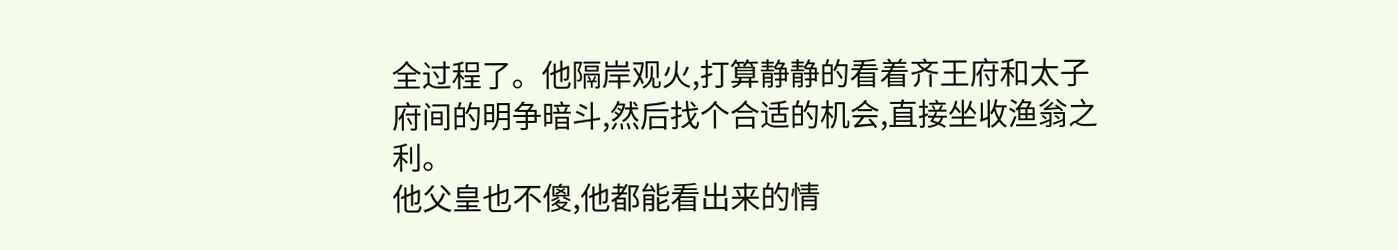全过程了。他隔岸观火,打算静静的看着齐王府和太子府间的明争暗斗,然后找个合适的机会,直接坐收渔翁之利。
他父皇也不傻,他都能看出来的情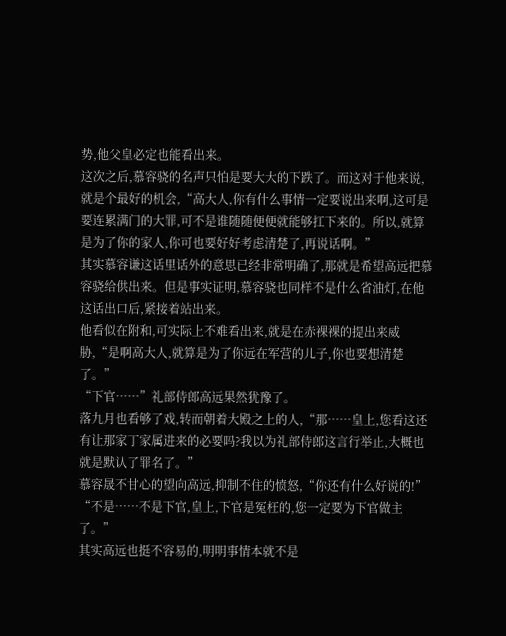势,他父皇必定也能看出来。
这次之后,慕容骁的名声只怕是要大大的下跌了。而这对于他来说,就是个最好的机会,“高大人,你有什么事情一定要说出来啊,这可是要连累满门的大罪,可不是谁随随便便就能够扛下来的。所以,就算是为了你的家人,你可也要好好考虑清楚了,再说话啊。”
其实慕容谦这话里话外的意思已经非常明确了,那就是希望高远把慕容骁给供出来。但是事实证明,慕容骁也同样不是什么省油灯,在他这话出口后,紧接着站出来。
他看似在附和,可实际上不难看出来,就是在赤裸裸的提出来威胁,“是啊高大人,就算是为了你远在军营的儿子,你也要想清楚了。”
“下官……”礼部侍郎高远果然犹豫了。
落九月也看够了戏,转而朝着大殿之上的人,“那……皇上,您看这还有让那家丁家属进来的必要吗?我以为礼部侍郎这言行举止,大概也就是默认了罪名了。”
慕容晟不甘心的望向高远,抑制不住的愤怒,“你还有什么好说的!”
“不是……不是下官,皇上,下官是冤枉的,您一定要为下官做主了。”
其实高远也挺不容易的,明明事情本就不是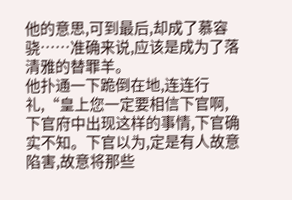他的意思,可到最后,却成了慕容骁……准确来说,应该是成为了落清雅的替罪羊。
他扑通一下跪倒在地,连连行礼,“皇上您一定要相信下官啊,下官府中出现这样的事情,下官确实不知。下官以为,定是有人故意陷害,故意将那些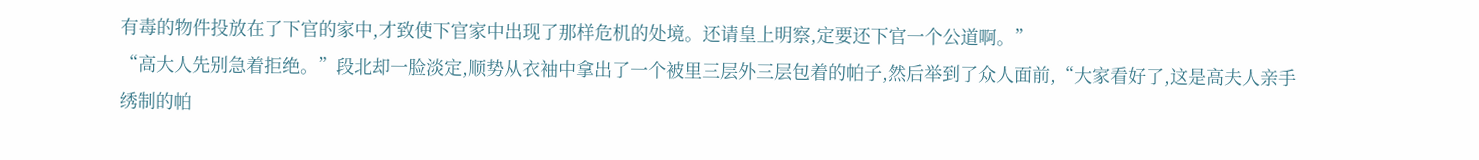有毒的物件投放在了下官的家中,才致使下官家中出现了那样危机的处境。还请皇上明察,定要还下官一个公道啊。”
“高大人先别急着拒绝。”段北却一脸淡定,顺势从衣袖中拿出了一个被里三层外三层包着的帕子,然后举到了众人面前,“大家看好了,这是高夫人亲手绣制的帕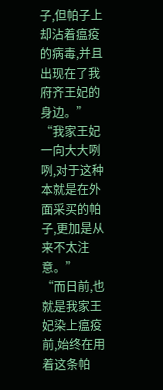子,但帕子上却沾着瘟疫的病毒,并且出现在了我府齐王妃的身边。”
“我家王妃一向大大咧咧,对于这种本就是在外面采买的帕子,更加是从来不太注意。”
“而日前,也就是我家王妃染上瘟疫前,始终在用着这条帕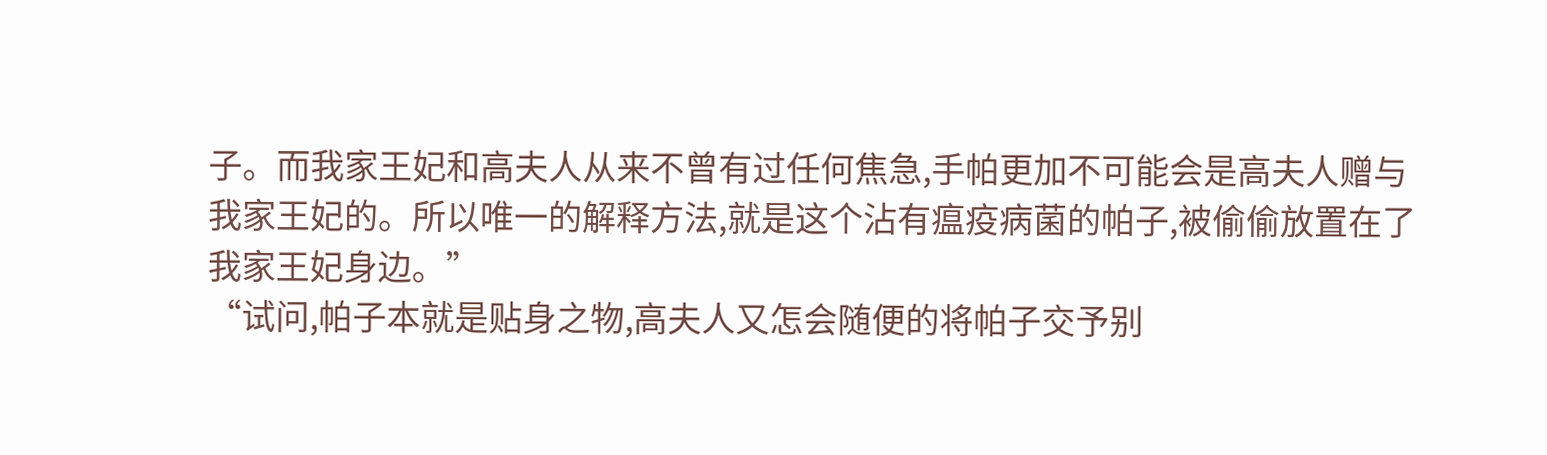子。而我家王妃和高夫人从来不曾有过任何焦急,手帕更加不可能会是高夫人赠与我家王妃的。所以唯一的解释方法,就是这个沾有瘟疫病菌的帕子,被偷偷放置在了我家王妃身边。”
“试问,帕子本就是贴身之物,高夫人又怎会随便的将帕子交予别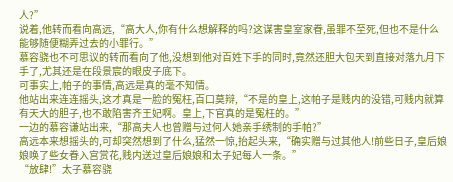人?”
说着,他转而看向高远,“高大人,你有什么想解释的吗?这谋害皇室家眷,虽罪不至死,但也不是什么能够随便糊弄过去的小罪行。”
慕容骁也不可思议的转而看向了他,没想到他对百姓下手的同时,竟然还胆大包天到直接对落九月下手了,尤其还是在段景宸的眼皮子底下。
可事实上,帕子的事情,高远是真的毫不知情。
他站出来连连摇头,这才真是一脸的冤枉,百口莫辩,“不是的皇上,这帕子是贱内的没错,可贱内就算有天大的胆子,也不敢陷害齐王妃啊。皇上,下官真的是冤枉的。”
一边的慕容谦站出来,“那高夫人也曾赠与过何人她亲手绣制的手帕?”
高远本来想摇头的,可却突然想到了什么,猛然一惊,抬起头来,“确实赠与过其他人!前些日子,皇后娘娘唤了些女眷入宫赏花,贱内送过皇后娘娘和太子妃每人一条。”
“放肆!”太子慕容骁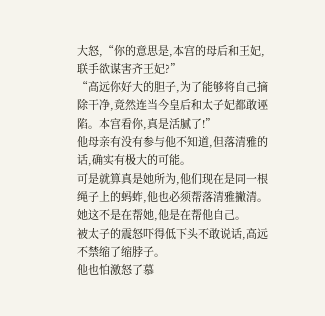大怒,“你的意思是,本宫的母后和王妃,联手欲谋害齐王妃?”
“高远你好大的胆子,为了能够将自己摘除干净,竟然连当今皇后和太子妃都敢诬陷。本宫看你,真是活腻了!”
他母亲有没有参与他不知道,但落清雅的话,确实有极大的可能。
可是就算真是她所为,他们现在是同一根绳子上的蚂蚱,他也必须帮落清雅撇清。她这不是在帮她,他是在帮他自己。
被太子的震怒吓得低下头不敢说话,高远不禁缩了缩脖子。
他也怕激怒了慕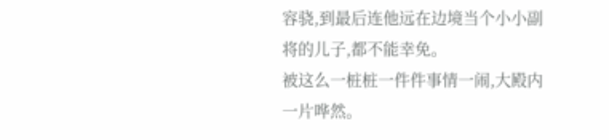容骁,到最后连他远在边境当个小小副将的儿子,都不能幸免。
被这么一桩桩一件件事情一闹,大殿内一片哗然。